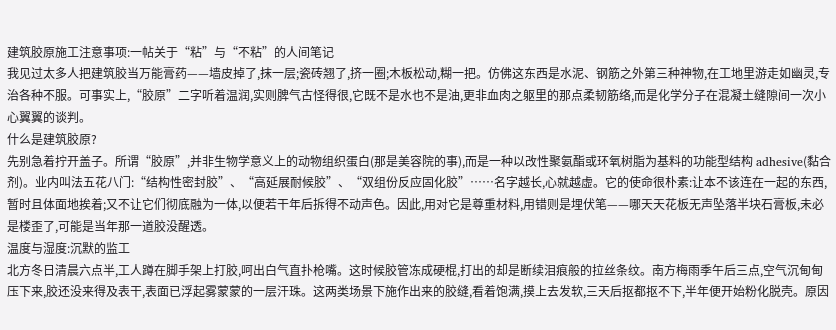建筑胶原施工注意事项:一帖关于“粘”与“不粘”的人间笔记
我见过太多人把建筑胶当万能膏药——墙皮掉了,抹一层;瓷砖翘了,挤一圈;木板松动,糊一把。仿佛这东西是水泥、钢筋之外第三种神物,在工地里游走如幽灵,专治各种不服。可事实上,“胶原”二字听着温润,实则脾气古怪得很,它既不是水也不是油,更非血肉之躯里的那点柔韧筋络,而是化学分子在混凝土缝隙间一次小心翼翼的谈判。
什么是建筑胶原?
先别急着拧开盖子。所谓“胶原”,并非生物学意义上的动物组织蛋白(那是美容院的事),而是一种以改性聚氨酯或环氧树脂为基料的功能型结构 adhesive(黏合剂)。业内叫法五花八门:“结构性密封胶”、“高延展耐候胶”、“双组份反应固化胶”……名字越长,心就越虚。它的使命很朴素:让本不该连在一起的东西,暂时且体面地挨着;又不让它们彻底融为一体,以便若干年后拆得不动声色。因此,用对它是尊重材料,用错则是埋伏笔——哪天天花板无声坠落半块石膏板,未必是楼歪了,可能是当年那一道胶没醒透。
温度与湿度:沉默的监工
北方冬日清晨六点半,工人蹲在脚手架上打胶,呵出白气直扑枪嘴。这时候胶管冻成硬棍,打出的却是断续泪痕般的拉丝条纹。南方梅雨季午后三点,空气沉甸甸压下来,胶还没来得及表干,表面已浮起雾蒙蒙的一层汗珠。这两类场景下施作出来的胶缝,看着饱满,摸上去发软,三天后抠都抠不下,半年便开始粉化脱壳。原因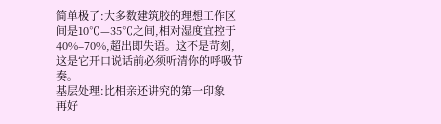简单极了:大多数建筑胶的理想工作区间是10℃—35℃之间,相对湿度宜控于40%–70%,超出即失语。这不是苛刻,这是它开口说话前必须听清你的呼吸节奏。
基层处理:比相亲还讲究的第一印象
再好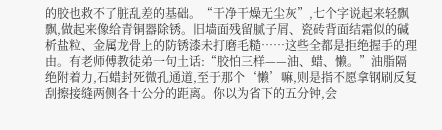的胶也救不了脏乱差的基础。“干净干燥无尘灰”,七个字说起来轻飘飘,做起来像给青铜器除锈。旧墙面残留腻子屑、瓷砖背面结霜似的碱析盐粒、金属龙骨上的防锈漆未打磨毛糙……这些全都是拒绝握手的理由。有老师傅教徒弟一句土话:“胶怕三样——油、蜡、懒。”油脂隔绝附着力,石蜡封死微孔通道,至于那个‘懒’嘛,则是指不愿拿钢刷反复刮擦接缝两侧各十公分的距离。你以为省下的五分钟,会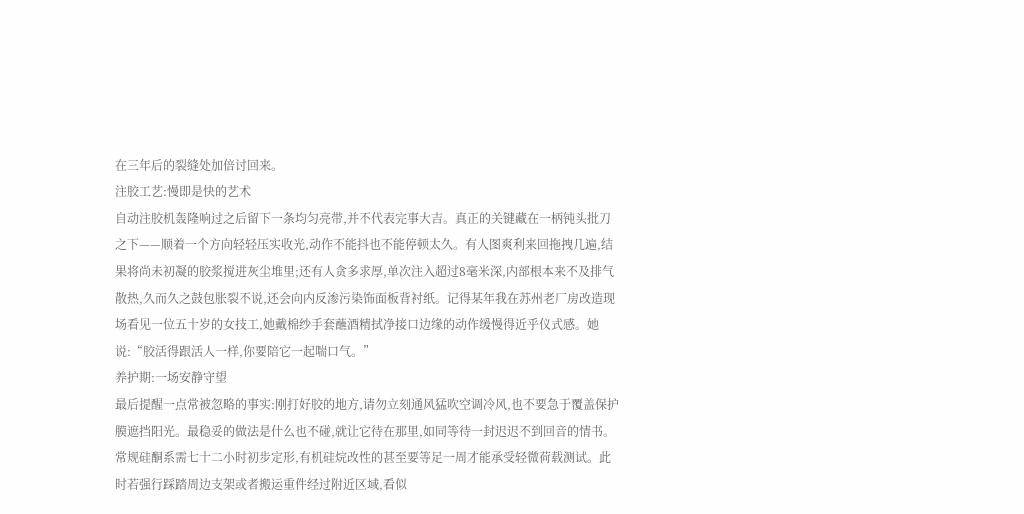在三年后的裂缝处加倍讨回来。
注胶工艺:慢即是快的艺术
自动注胶机轰隆响过之后留下一条均匀亮带,并不代表完事大吉。真正的关键藏在一柄钝头批刀之下——顺着一个方向轻轻压实收光,动作不能抖也不能停顿太久。有人图爽利来回拖拽几遍,结果将尚未初凝的胶浆搅进灰尘堆里;还有人贪多求厚,单次注入超过8毫米深,内部根本来不及排气散热,久而久之鼓包胀裂不说,还会向内反渗污染饰面板背衬纸。记得某年我在苏州老厂房改造现场看见一位五十岁的女技工,她戴棉纱手套蘸酒精拭净接口边缘的动作缓慢得近乎仪式感。她说:“胶活得跟活人一样,你要陪它一起喘口气。”
养护期:一场安静守望
最后提醒一点常被忽略的事实:刚打好胶的地方,请勿立刻通风猛吹空调冷风,也不要急于覆盖保护膜遮挡阳光。最稳妥的做法是什么也不碰,就让它待在那里,如同等待一封迟迟不到回音的情书。常规硅酮系需七十二小时初步定形,有机硅烷改性的甚至要等足一周才能承受轻微荷载测试。此时若强行踩踏周边支架或者搬运重件经过附近区域,看似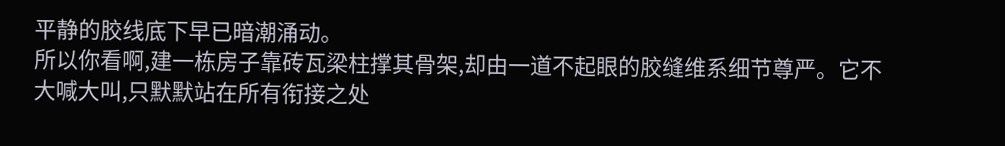平静的胶线底下早已暗潮涌动。
所以你看啊,建一栋房子靠砖瓦梁柱撑其骨架,却由一道不起眼的胶缝维系细节尊严。它不大喊大叫,只默默站在所有衔接之处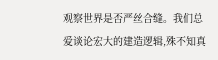观察世界是否严丝合缝。我们总爱谈论宏大的建造逻辑,殊不知真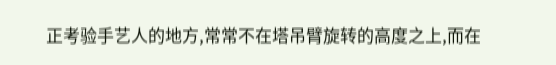正考验手艺人的地方,常常不在塔吊臂旋转的高度之上,而在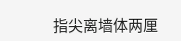指尖离墙体两厘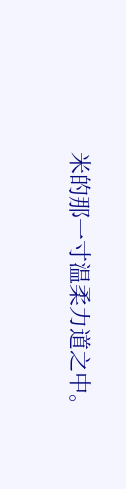米的那一寸温柔力道之中。